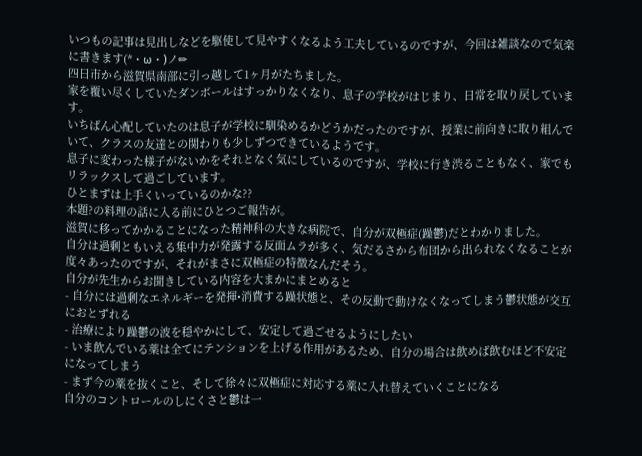いつもの記事は見出しなどを駆使して見やすくなるよう工夫しているのですが、今回は雑談なので気楽に書きます(*・ω・)ノ✏
四日市から滋賀県南部に引っ越して1ヶ月がたちました。
家を覆い尽くしていたダンボールはすっかりなくなり、息子の学校がはじまり、日常を取り戻しています。
いちばん心配していたのは息子が学校に馴染めるかどうかだったのですが、授業に前向きに取り組んでいて、クラスの友達との関わりも少しずつできているようです。
息子に変わった様子がないかをそれとなく気にしているのですが、学校に行き渋ることもなく、家でもリラックスして過ごしています。
ひとまずは上手くいっているのかな??
本題?の料理の話に入る前にひとつご報告が。
滋賀に移ってかかることになった精神科の大きな病院で、自分が双極症(躁鬱)だとわかりました。
自分は過剰ともいえる集中力が発露する反面ムラが多く、気だるさから布団から出られなくなることが度々あったのですが、それがまさに双極症の特徴なんだそう。
自分が先生からお聞きしている内容を大まかにまとめると
- 自分には過剰なエネルギーを発揮•消費する躁状態と、その反動で動けなくなってしまう鬱状態が交互におとずれる
- 治療により躁鬱の波を穏やかにして、安定して過ごせるようにしたい
- いま飲んでいる薬は全てにテンションを上げる作用があるため、自分の場合は飲めば飲むほど不安定になってしまう
- まず今の薬を抜くこと、そして徐々に双極症に対応する薬に入れ替えていくことになる
自分のコントロールのしにくさと鬱は一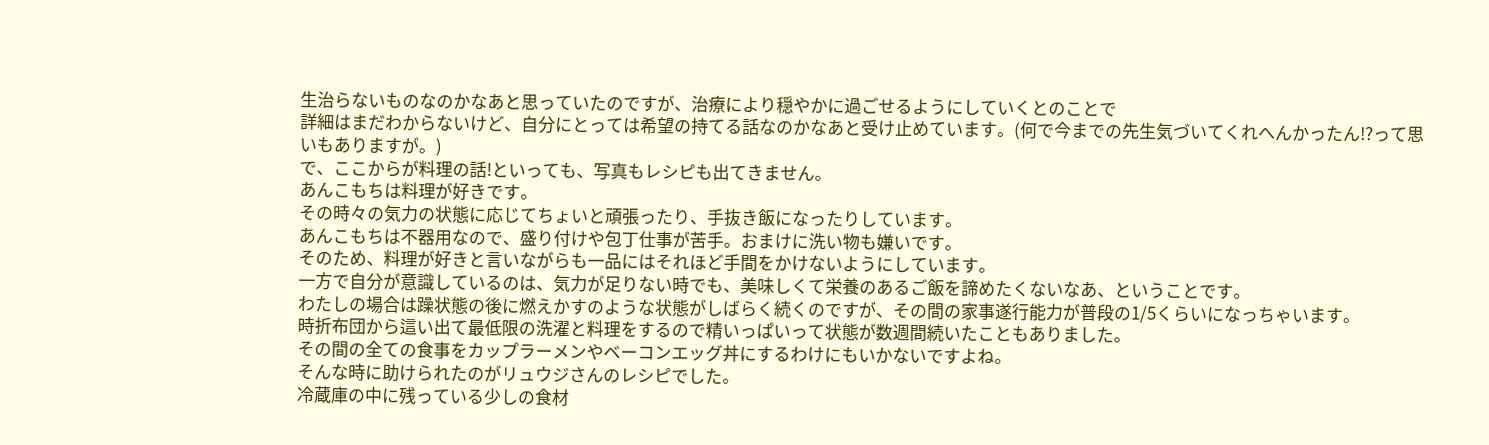生治らないものなのかなあと思っていたのですが、治療により穏やかに過ごせるようにしていくとのことで
詳細はまだわからないけど、自分にとっては希望の持てる話なのかなあと受け止めています。(何で今までの先生気づいてくれへんかったん!?って思いもありますが。)
で、ここからが料理の話!といっても、写真もレシピも出てきません。
あんこもちは料理が好きです。
その時々の気力の状態に応じてちょいと頑張ったり、手抜き飯になったりしています。
あんこもちは不器用なので、盛り付けや包丁仕事が苦手。おまけに洗い物も嫌いです。
そのため、料理が好きと言いながらも一品にはそれほど手間をかけないようにしています。
一方で自分が意識しているのは、気力が足りない時でも、美味しくて栄養のあるご飯を諦めたくないなあ、ということです。
わたしの場合は躁状態の後に燃えかすのような状態がしばらく続くのですが、その間の家事遂行能力が普段の1/5くらいになっちゃいます。
時折布団から這い出て最低限の洗濯と料理をするので精いっぱいって状態が数週間続いたこともありました。
その間の全ての食事をカップラーメンやベーコンエッグ丼にするわけにもいかないですよね。
そんな時に助けられたのがリュウジさんのレシピでした。
冷蔵庫の中に残っている少しの食材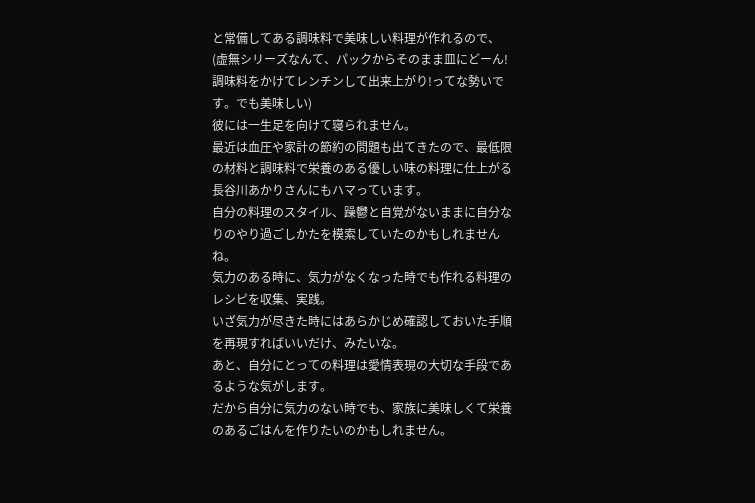と常備してある調味料で美味しい料理が作れるので、(虚無シリーズなんて、パックからそのまま皿にどーん!調味料をかけてレンチンして出来上がり!ってな勢いです。でも美味しい)
彼には一生足を向けて寝られません。
最近は血圧や家計の節約の問題も出てきたので、最低限の材料と調味料で栄養のある優しい味の料理に仕上がる長谷川あかりさんにもハマっています。
自分の料理のスタイル、躁鬱と自覚がないままに自分なりのやり過ごしかたを模索していたのかもしれませんね。
気力のある時に、気力がなくなった時でも作れる料理のレシピを収集、実践。
いざ気力が尽きた時にはあらかじめ確認しておいた手順を再現すればいいだけ、みたいな。
あと、自分にとっての料理は愛情表現の大切な手段であるような気がします。
だから自分に気力のない時でも、家族に美味しくて栄養のあるごはんを作りたいのかもしれません。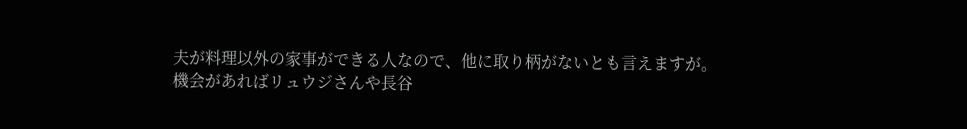夫が料理以外の家事ができる人なので、他に取り柄がないとも言えますが。
機会があればリュウジさんや長谷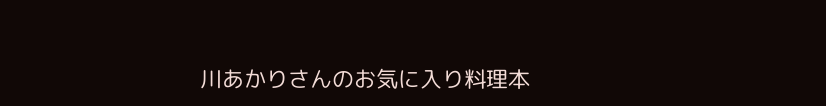川あかりさんのお気に入り料理本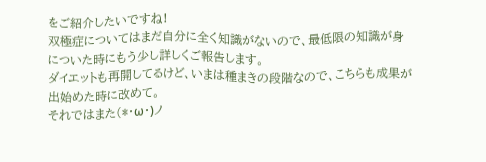をご紹介したいですね!
双極症についてはまだ自分に全く知識がないので、最低限の知識が身についた時にもう少し詳しくご報告します。
ダイエットも再開してるけど、いまは種まきの段階なので、こちらも成果が出始めた時に改めて。
それではまた(*・ω・)ノ